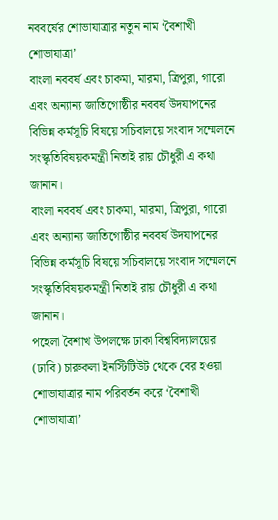নববর্ষের শোভাযাত্রার নতুন নাম ‘বৈশাখী শোভাযাত্রা’
বাংলা নববর্ষ এবং চাকমা, মারমা, ত্রিপুরা, গারো এবং অন্যান্য জাতিগোষ্ঠীর নববর্ষ উদযাপনের বিভিন্ন কর্মসূচি বিষয়ে সচিবালয়ে সংবাদ সম্মেলনে সংস্কৃতিবিষয়কমন্ত্রী নিতাই রায় চৌধুরী এ কথা জানান।
বাংলা নববর্ষ এবং চাকমা, মারমা, ত্রিপুরা, গারো এবং অন্যান্য জাতিগোষ্ঠীর নববর্ষ উদযাপনের বিভিন্ন কর্মসূচি বিষয়ে সচিবালয়ে সংবাদ সম্মেলনে সংস্কৃতিবিষয়কমন্ত্রী নিতাই রায় চৌধুরী এ কথা জানান।
পহেলা বৈশাখ উপলক্ষে ঢাকা বিশ্ববিদ্যালয়ের (ঢাবি) চারুকলা ইনস্টিটিউট থেকে বের হওয়া শোভাযাত্রার নাম পরিবর্তন করে ‘বৈশাখী শোভাযাত্রা’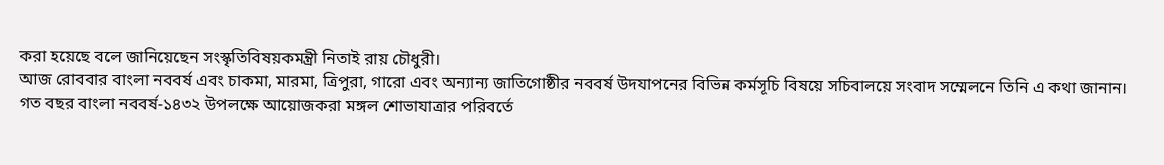করা হয়েছে বলে জানিয়েছেন সংস্কৃতিবিষয়কমন্ত্রী নিতাই রায় চৌধুরী।
আজ রোববার বাংলা নববর্ষ এবং চাকমা, মারমা, ত্রিপুরা, গারো এবং অন্যান্য জাতিগোষ্ঠীর নববর্ষ উদযাপনের বিভিন্ন কর্মসূচি বিষয়ে সচিবালয়ে সংবাদ সম্মেলনে তিনি এ কথা জানান।
গত বছর বাংলা নববর্ষ-১৪৩২ উপলক্ষে আয়োজকরা মঙ্গল শোভাযাত্রার পরিবর্তে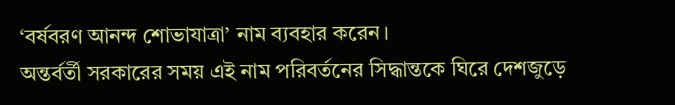‘বর্ষবরণ আনন্দ শোভাযাত্রা’ নাম ব্যবহার করেন।
অন্তর্বর্তী সরকারের সময় এই নাম পরিবর্তনের সিদ্ধান্তকে ঘিরে দেশজুড়ে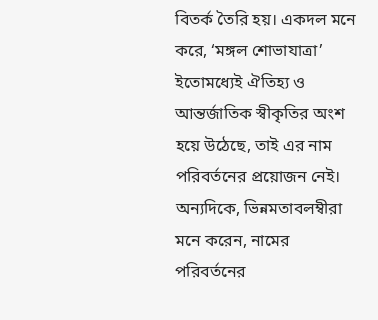বিতর্ক তৈরি হয়। একদল মনে করে, ‘মঙ্গল শোভাযাত্রা’ ইতোমধ্যেই ঐতিহ্য ও আন্তর্জাতিক স্বীকৃতির অংশ হয়ে উঠেছে, তাই এর নাম পরিবর্তনের প্রয়োজন নেই। অন্যদিকে, ভিন্নমতাবলম্বীরা মনে করেন, নামের পরিবর্তনের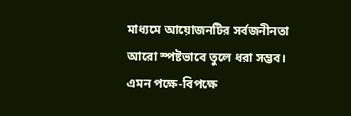মাধ্যমে আয়োজনটির সর্বজনীনতা আরো স্পষ্টভাবে তুলে ধরা সম্ভব। এমন পক্ষে-বিপক্ষে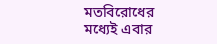মতবিরোধের মধ্যেই এবার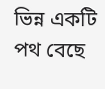ভিন্ন একটি পথ বেছে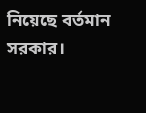নিয়েছে বর্তমান সরকার।